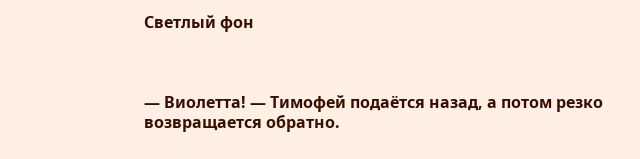Светлый фон



— Виолетта! — Тимофей подаётся назад, а потом резко возвращается обратно.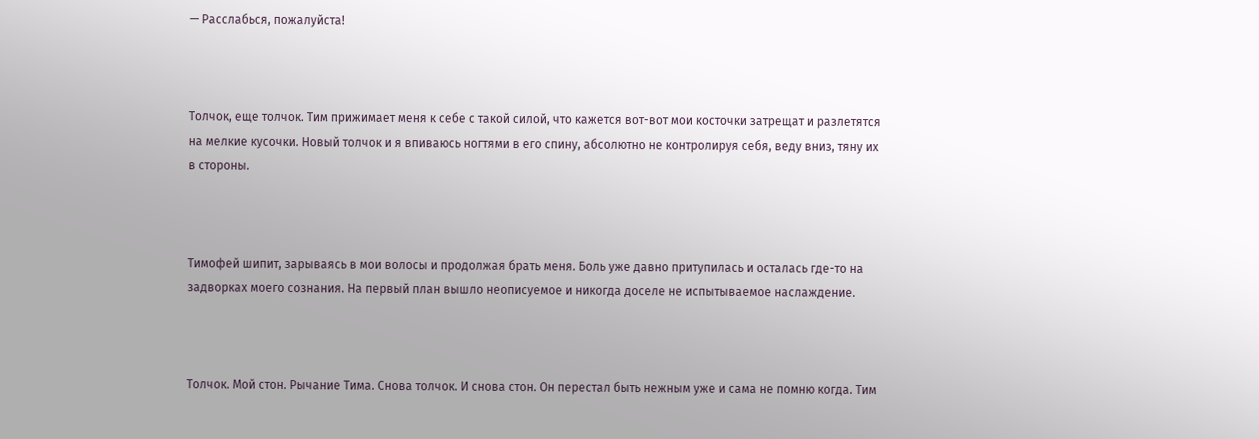— Расслабься, пожалуйста!



Толчок, еще толчок. Тим прижимает меня к себе с такой силой, что кажется вот-вот мои косточки затрещат и разлетятся на мелкие кусочки. Новый толчок и я впиваюсь ногтями в его спину, абсолютно не контролируя себя, веду вниз, тяну их в стороны.



Тимофей шипит, зарываясь в мои волосы и продолжая брать меня. Боль уже давно притупилась и осталась где-то на задворках моего сознания. На первый план вышло неописуемое и никогда доселе не испытываемое наслаждение.



Толчок. Мой стон. Рычание Тима. Снова толчок. И снова стон. Он перестал быть нежным уже и сама не помню когда. Тим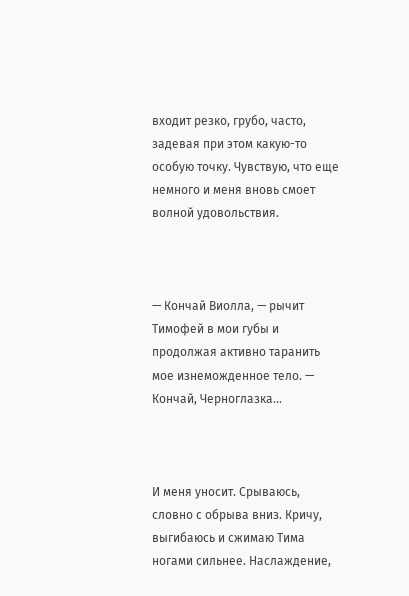входит резко, грубо, часто, задевая при этом какую-то особую точку. Чувствую, что еще немного и меня вновь смоет волной удовольствия.



— Кончай Виолла, — рычит Тимофей в мои губы и продолжая активно таранить мое изнеможденное тело. — Кончай, Черноглазка...



И меня уносит. Срываюсь, словно с обрыва вниз. Кричу, выгибаюсь и сжимаю Тима ногами сильнее. Наслаждение,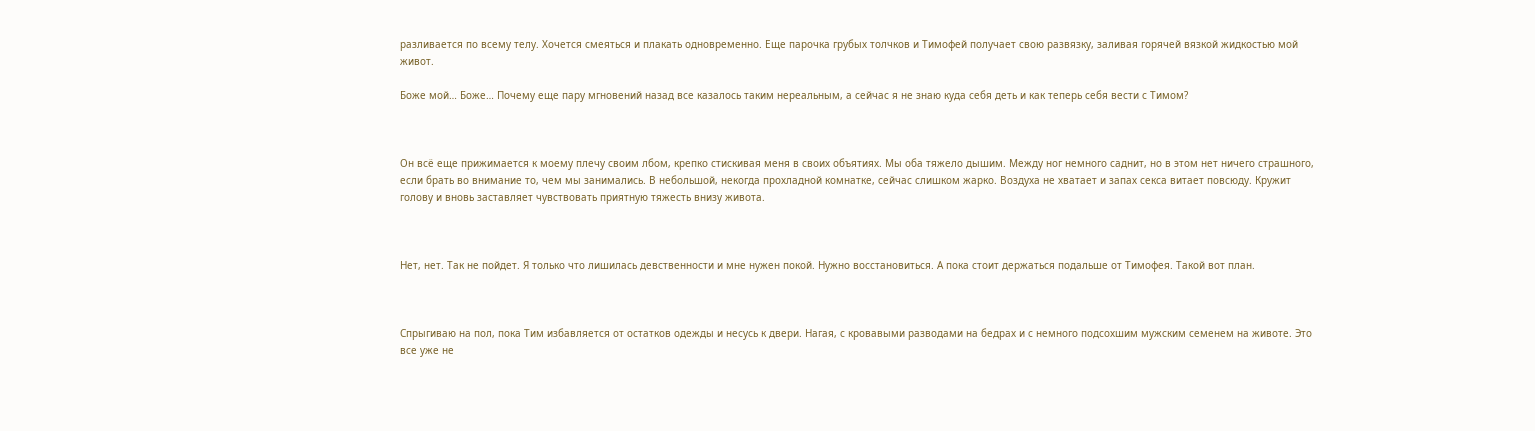разливается по всему телу. Хочется смеяться и плакать одновременно. Еще парочка грубых толчков и Тимофей получает свою развязку, заливая горячей вязкой жидкостью мой живот.

Боже мой… Боже… Почему еще пару мгновений назад все казалось таким нереальным, а сейчас я не знаю куда себя деть и как теперь себя вести с Тимом?



Он всё еще прижимается к моему плечу своим лбом, крепко стискивая меня в своих объятиях. Мы оба тяжело дышим. Между ног немного саднит, но в этом нет ничего страшного, если брать во внимание то, чем мы занимались. В небольшой, некогда прохладной комнатке, сейчас слишком жарко. Воздуха не хватает и запах секса витает повсюду. Кружит голову и вновь заставляет чувствовать приятную тяжесть внизу живота.



Нет, нет. Так не пойдет. Я только что лишилась девственности и мне нужен покой. Нужно восстановиться. А пока стоит держаться подальше от Тимофея. Такой вот план.



Спрыгиваю на пол, пока Тим избавляется от остатков одежды и несусь к двери. Нагая, с кровавыми разводами на бедрах и с немного подсохшим мужским семенем на животе. Это все уже не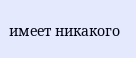имеет никакого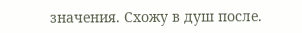значения. Схожу в душ после.